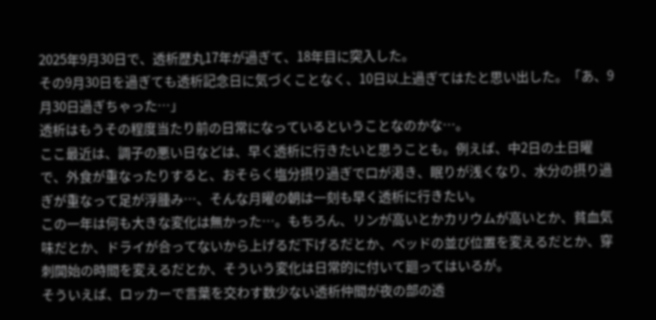2025年9月30日で、透析歴丸17年が過ぎて、18年目に突入した。
その9月30日を過ぎても透析記念日に気づくことなく、10日以上過ぎてはたと思い出した。「あ、9月30日過ぎちゃった…」
透析はもうその程度当たり前の日常になっているということなのかな…。
ここ最近は、調子の悪い日などは、早く透析に行きたいと思うことも。例えば、中2日の土日曜で、外食が重なったりすると、おそらく塩分摂り過ぎで口が渇き、眠りが浅くなり、水分の摂り過ぎが重なって足が浮腫み…、そんな月曜の朝は一刻も早く透析に行きたい。
この一年は何も大きな変化は無かった…。もちろん、リンが高いとかカリウムが高いとか、貧血気味だとか、ドライが合ってないから上げるだ下げるだとか、ベッドの並び位置を変えるだとか、穿刺開始の時間を変えるだとか、そういう変化は日常的に付いて廻ってはいるが。
そういえば、ロッカーで言葉を交わす数少ない透析仲間が夜の部の透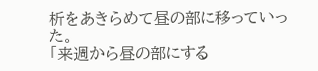析をあきらめて昼の部に移っていった。
「来週から昼の部にする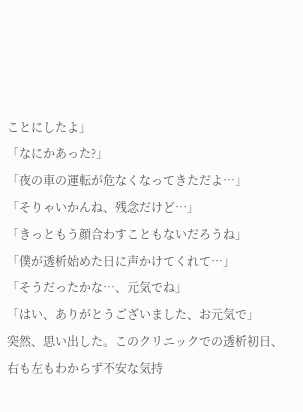ことにしたよ」
「なにかあった?」
「夜の車の運転が危なくなってきただよ…」
「そりゃいかんね、残念だけど…」
「きっともう顔合わすこともないだろうね」
「僕が透析始めた日に声かけてくれて…」
「そうだったかな…、元気でね」
「はい、ありがとうございました、お元気で」
突然、思い出した。このクリニックでの透析初日、右も左もわからず不安な気持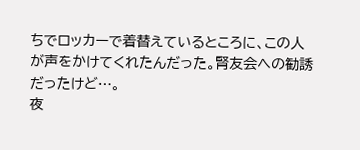ちでロッカーで着替えているところに、この人が声をかけてくれたんだった。腎友会への勧誘だったけど…。
夜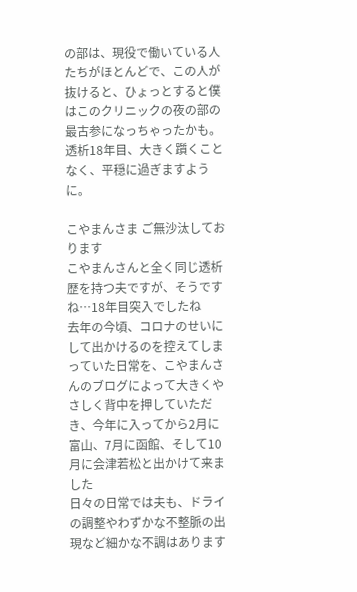の部は、現役で働いている人たちがほとんどで、この人が抜けると、ひょっとすると僕はこのクリニックの夜の部の最古参になっちゃったかも。
透析18年目、大きく躓くことなく、平穏に過ぎますように。

こやまんさま ご無沙汰しております
こやまんさんと全く同じ透析歴を持つ夫ですが、そうですね…18年目突入でしたね
去年の今頃、コロナのせいにして出かけるのを控えてしまっていた日常を、こやまんさんのブログによって大きくやさしく背中を押していただき、今年に入ってから2月に富山、7月に函館、そして10月に会津若松と出かけて来ました
日々の日常では夫も、ドライの調整やわずかな不整脈の出現など細かな不調はあります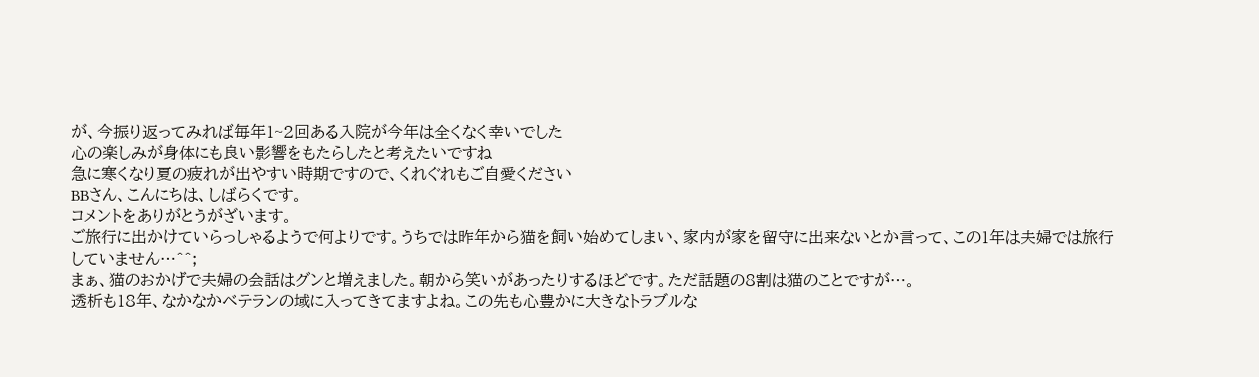が、今振り返ってみれば毎年1~2回ある入院が今年は全くなく幸いでした
心の楽しみが身体にも良い影響をもたらしたと考えたいですね
急に寒くなり夏の疲れが出やすい時期ですので、くれぐれもご自愛ください
BBさん、こんにちは、しばらくです。
コメントをありがとうがざいます。
ご旅行に出かけていらっしゃるようで何よりです。うちでは昨年から猫を飼い始めてしまい、家内が家を留守に出来ないとか言って、この1年は夫婦では旅行していません…^^;
まぁ、猫のおかげで夫婦の会話はグンと増えました。朝から笑いがあったりするほどです。ただ話題の8割は猫のことですが…。
透析も18年、なかなかベテランの域に入ってきてますよね。この先も心豊かに大きなトラブルな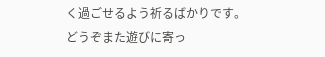く過ごせるよう祈るばかりです。
どうぞまた遊びに寄っ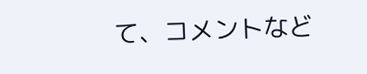て、コメントなど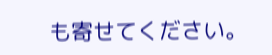も寄せてください。